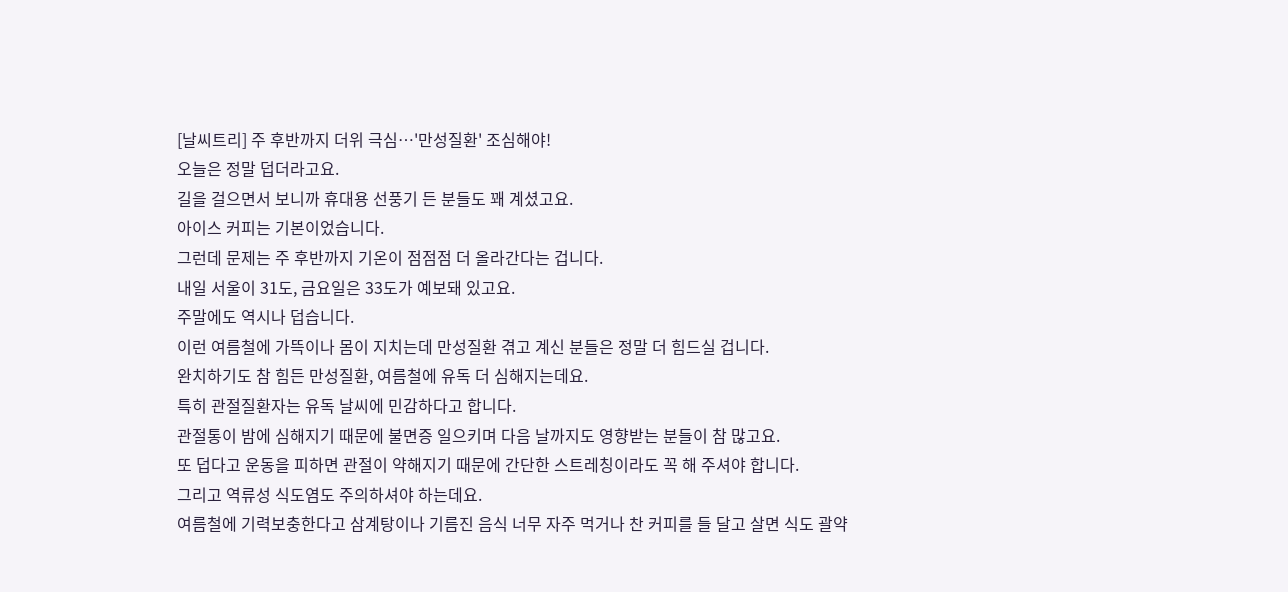[날씨트리] 주 후반까지 더위 극심…'만성질환' 조심해야!
오늘은 정말 덥더라고요.
길을 걸으면서 보니까 휴대용 선풍기 든 분들도 꽤 계셨고요.
아이스 커피는 기본이었습니다.
그런데 문제는 주 후반까지 기온이 점점점 더 올라간다는 겁니다.
내일 서울이 31도, 금요일은 33도가 예보돼 있고요.
주말에도 역시나 덥습니다.
이런 여름철에 가뜩이나 몸이 지치는데 만성질환 겪고 계신 분들은 정말 더 힘드실 겁니다.
완치하기도 참 힘든 만성질환, 여름철에 유독 더 심해지는데요.
특히 관절질환자는 유독 날씨에 민감하다고 합니다.
관절통이 밤에 심해지기 때문에 불면증 일으키며 다음 날까지도 영향받는 분들이 참 많고요.
또 덥다고 운동을 피하면 관절이 약해지기 때문에 간단한 스트레칭이라도 꼭 해 주셔야 합니다.
그리고 역류성 식도염도 주의하셔야 하는데요.
여름철에 기력보충한다고 삼계탕이나 기름진 음식 너무 자주 먹거나 찬 커피를 들 달고 살면 식도 괄약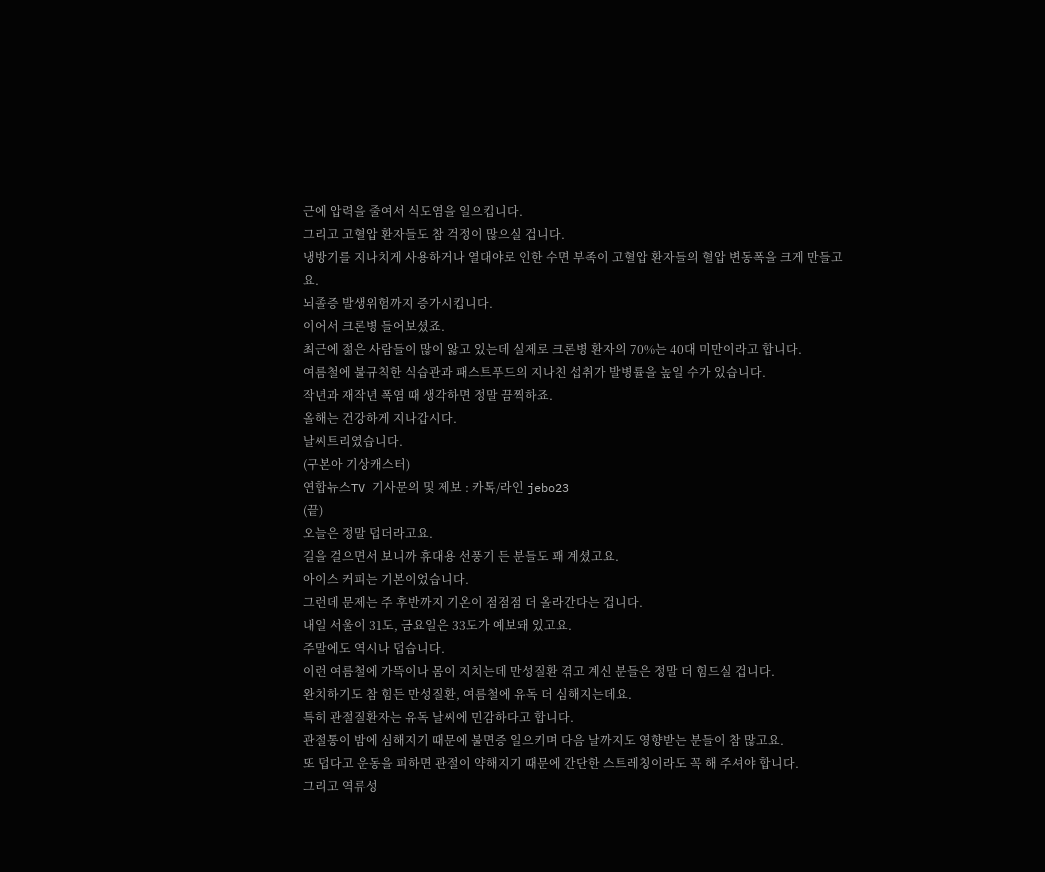근에 압력을 줄여서 식도염을 일으킵니다.
그리고 고혈압 환자들도 참 걱정이 많으실 겁니다.
냉방기를 지나치게 사용하거나 열대야로 인한 수면 부족이 고혈압 환자들의 혈압 변동폭을 크게 만들고요.
뇌졸증 발생위험까지 증가시킵니다.
이어서 크론병 들어보셨죠.
최근에 젊은 사람들이 많이 앓고 있는데 실제로 크론병 환자의 70%는 40대 미만이라고 합니다.
여름철에 불규칙한 식습관과 패스트푸드의 지나친 섭취가 발병률을 높일 수가 있습니다.
작년과 재작년 폭염 때 생각하면 정말 끔찍하죠.
올해는 건강하게 지나갑시다.
날씨트리였습니다.
(구본아 기상캐스터)
연합뉴스TV 기사문의 및 제보 : 카톡/라인 jebo23
(끝)
오늘은 정말 덥더라고요.
길을 걸으면서 보니까 휴대용 선풍기 든 분들도 꽤 계셨고요.
아이스 커피는 기본이었습니다.
그런데 문제는 주 후반까지 기온이 점점점 더 올라간다는 겁니다.
내일 서울이 31도, 금요일은 33도가 예보돼 있고요.
주말에도 역시나 덥습니다.
이런 여름철에 가뜩이나 몸이 지치는데 만성질환 겪고 계신 분들은 정말 더 힘드실 겁니다.
완치하기도 참 힘든 만성질환, 여름철에 유독 더 심해지는데요.
특히 관절질환자는 유독 날씨에 민감하다고 합니다.
관절통이 밤에 심해지기 때문에 불면증 일으키며 다음 날까지도 영향받는 분들이 참 많고요.
또 덥다고 운동을 피하면 관절이 약해지기 때문에 간단한 스트레칭이라도 꼭 해 주셔야 합니다.
그리고 역류성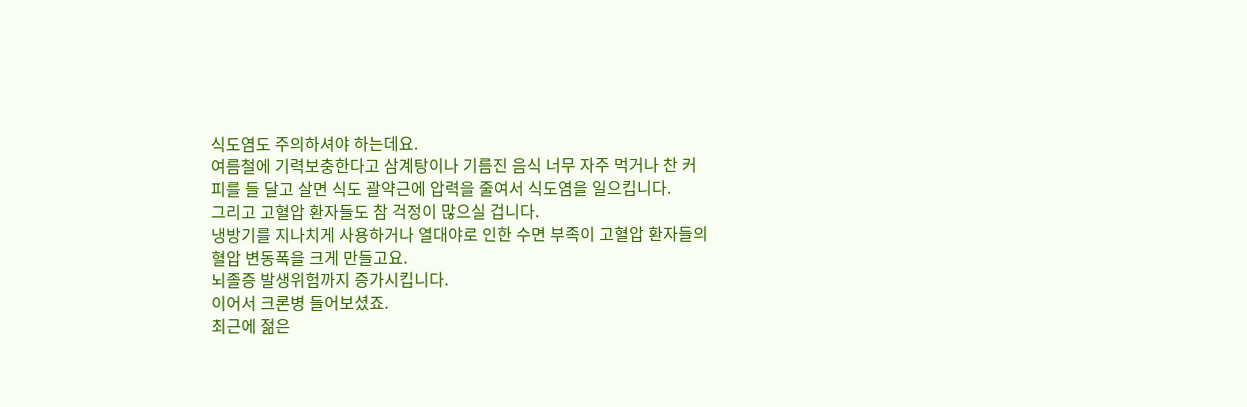식도염도 주의하셔야 하는데요.
여름철에 기력보충한다고 삼계탕이나 기름진 음식 너무 자주 먹거나 찬 커피를 들 달고 살면 식도 괄약근에 압력을 줄여서 식도염을 일으킵니다.
그리고 고혈압 환자들도 참 걱정이 많으실 겁니다.
냉방기를 지나치게 사용하거나 열대야로 인한 수면 부족이 고혈압 환자들의 혈압 변동폭을 크게 만들고요.
뇌졸증 발생위험까지 증가시킵니다.
이어서 크론병 들어보셨죠.
최근에 젊은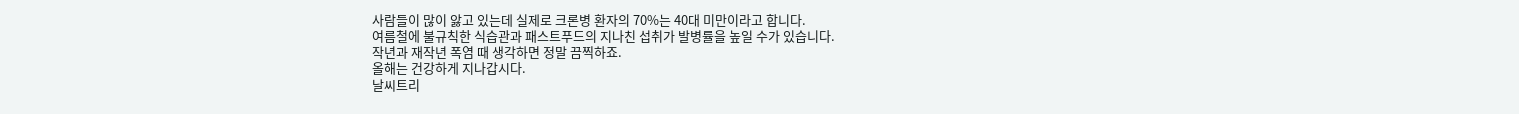사람들이 많이 앓고 있는데 실제로 크론병 환자의 70%는 40대 미만이라고 합니다.
여름철에 불규칙한 식습관과 패스트푸드의 지나친 섭취가 발병률을 높일 수가 있습니다.
작년과 재작년 폭염 때 생각하면 정말 끔찍하죠.
올해는 건강하게 지나갑시다.
날씨트리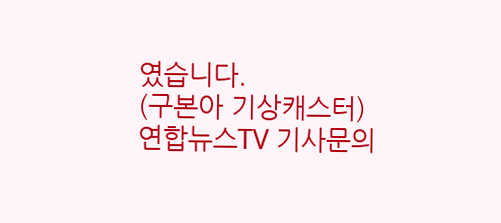였습니다.
(구본아 기상캐스터)
연합뉴스TV 기사문의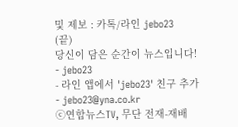및 제보 : 카톡/라인 jebo23
(끝)
당신이 담은 순간이 뉴스입니다!
- jebo23
- 라인 앱에서 'jebo23' 친구 추가
- jebo23@yna.co.kr
ⓒ연합뉴스TV, 무단 전재-재배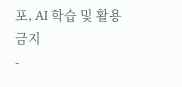포, AI 학습 및 활용 금지
-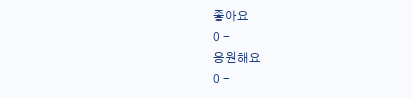좋아요
0 -
응원해요
0 -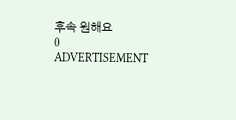후속 원해요
0
ADVERTISEMENT